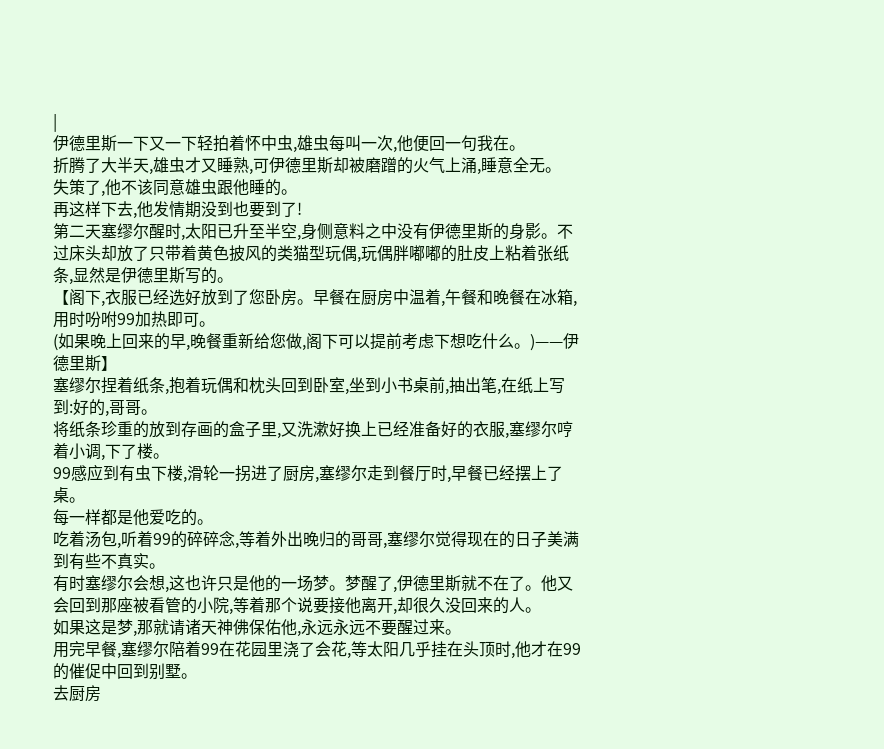|
伊德里斯一下又一下轻拍着怀中虫,雄虫每叫一次,他便回一句我在。
折腾了大半天,雄虫才又睡熟,可伊德里斯却被磨蹭的火气上涌,睡意全无。
失策了,他不该同意雄虫跟他睡的。
再这样下去,他发情期没到也要到了!
第二天塞缪尔醒时,太阳已升至半空,身侧意料之中没有伊德里斯的身影。不过床头却放了只带着黄色披风的类猫型玩偶,玩偶胖嘟嘟的肚皮上粘着张纸条,显然是伊德里斯写的。
【阁下,衣服已经选好放到了您卧房。早餐在厨房中温着,午餐和晚餐在冰箱,用时吩咐99加热即可。
(如果晚上回来的早,晚餐重新给您做,阁下可以提前考虑下想吃什么。)——伊德里斯】
塞缪尔捏着纸条,抱着玩偶和枕头回到卧室,坐到小书桌前,抽出笔,在纸上写到:好的,哥哥。
将纸条珍重的放到存画的盒子里,又洗漱好换上已经准备好的衣服,塞缪尔哼着小调,下了楼。
99感应到有虫下楼,滑轮一拐进了厨房,塞缪尔走到餐厅时,早餐已经摆上了桌。
每一样都是他爱吃的。
吃着汤包,听着99的碎碎念,等着外出晚归的哥哥,塞缪尔觉得现在的日子美满到有些不真实。
有时塞缪尔会想,这也许只是他的一场梦。梦醒了,伊德里斯就不在了。他又会回到那座被看管的小院,等着那个说要接他离开,却很久没回来的人。
如果这是梦,那就请诸天神佛保佑他,永远永远不要醒过来。
用完早餐,塞缪尔陪着99在花园里浇了会花,等太阳几乎挂在头顶时,他才在99的催促中回到别墅。
去厨房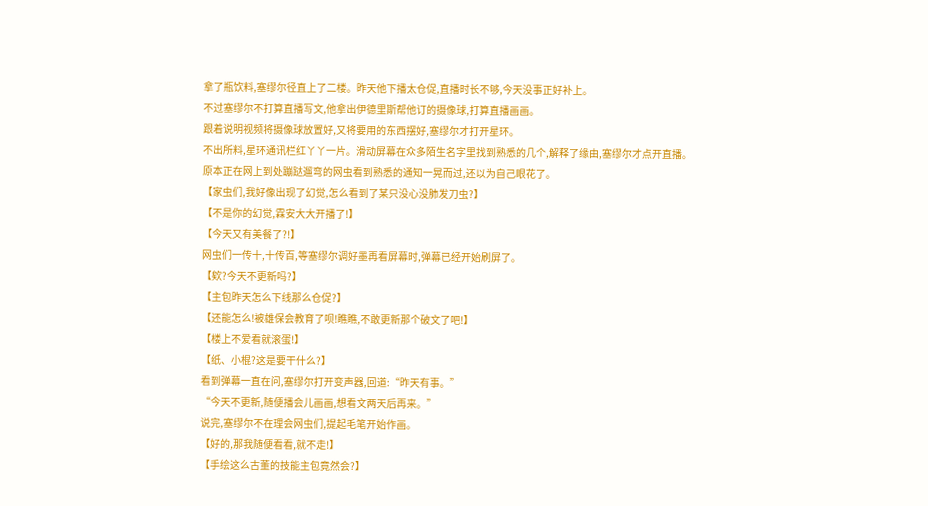拿了瓶饮料,塞缪尔径直上了二楼。昨天他下播太仓促,直播时长不够,今天没事正好补上。
不过塞缪尔不打算直播写文,他拿出伊德里斯帮他订的摄像球,打算直播画画。
跟着说明视频将摄像球放置好,又将要用的东西摆好,塞缪尔才打开星环。
不出所料,星环通讯栏红丫丫一片。滑动屏幕在众多陌生名字里找到熟悉的几个,解释了缘由,塞缪尔才点开直播。
原本正在网上到处蹦跶遛弯的网虫看到熟悉的通知一晃而过,还以为自己眼花了。
【家虫们,我好像出现了幻觉,怎么看到了某只没心没肺发刀虫?】
【不是你的幻觉,霖安大大开播了!】
【今天又有美餐了?!】
网虫们一传十,十传百,等塞缪尔调好墨再看屏幕时,弹幕已经开始刷屏了。
【欸?今天不更新吗?】
【主包昨天怎么下线那么仓促?】
【还能怎么!被雄保会教育了呗!瞧瞧,不敢更新那个破文了吧!】
【楼上不爱看就滚蛋!】
【纸、小棍?这是要干什么?】
看到弹幕一直在问,塞缪尔打开变声器,回道:“昨天有事。”
“今天不更新,随便播会儿画画,想看文两天后再来。”
说完,塞缪尔不在理会网虫们,提起毛笔开始作画。
【好的,那我随便看看,就不走!】
【手绘这么古董的技能主包竟然会?】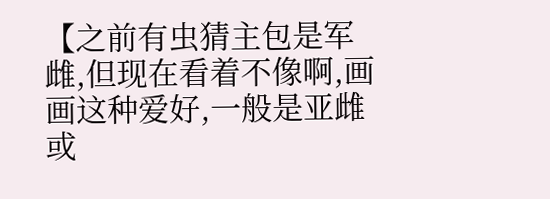【之前有虫猜主包是军雌,但现在看着不像啊,画画这种爱好,一般是亚雌或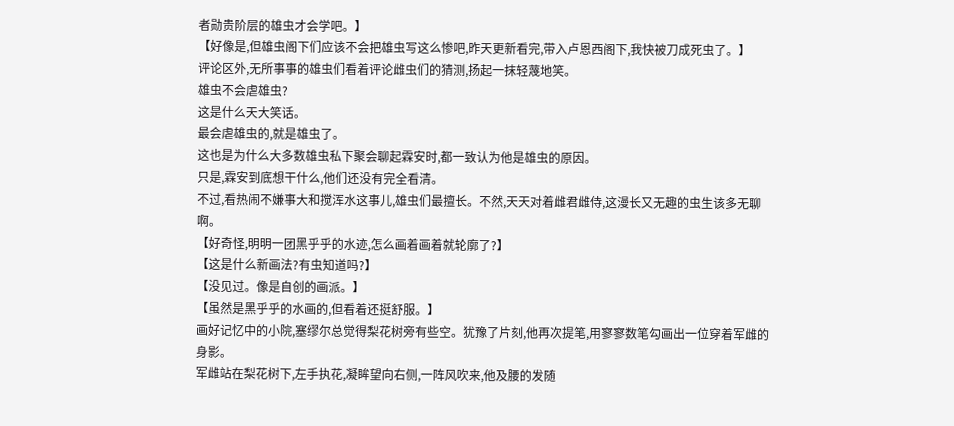者勋贵阶层的雄虫才会学吧。】
【好像是,但雄虫阁下们应该不会把雄虫写这么惨吧,昨天更新看完,带入卢恩西阁下,我快被刀成死虫了。】
评论区外,无所事事的雄虫们看着评论雌虫们的猜测,扬起一抹轻蔑地笑。
雄虫不会虐雄虫?
这是什么天大笑话。
最会虐雄虫的,就是雄虫了。
这也是为什么大多数雄虫私下聚会聊起霖安时,都一致认为他是雄虫的原因。
只是,霖安到底想干什么,他们还没有完全看清。
不过,看热闹不嫌事大和搅浑水这事儿,雄虫们最擅长。不然,天天对着雌君雌侍,这漫长又无趣的虫生该多无聊啊。
【好奇怪,明明一团黑乎乎的水迹,怎么画着画着就轮廓了?】
【这是什么新画法?有虫知道吗?】
【没见过。像是自创的画派。】
【虽然是黑乎乎的水画的,但看着还挺舒服。】
画好记忆中的小院,塞缪尔总觉得梨花树旁有些空。犹豫了片刻,他再次提笔,用寥寥数笔勾画出一位穿着军雌的身影。
军雌站在梨花树下,左手执花,凝眸望向右侧,一阵风吹来,他及腰的发随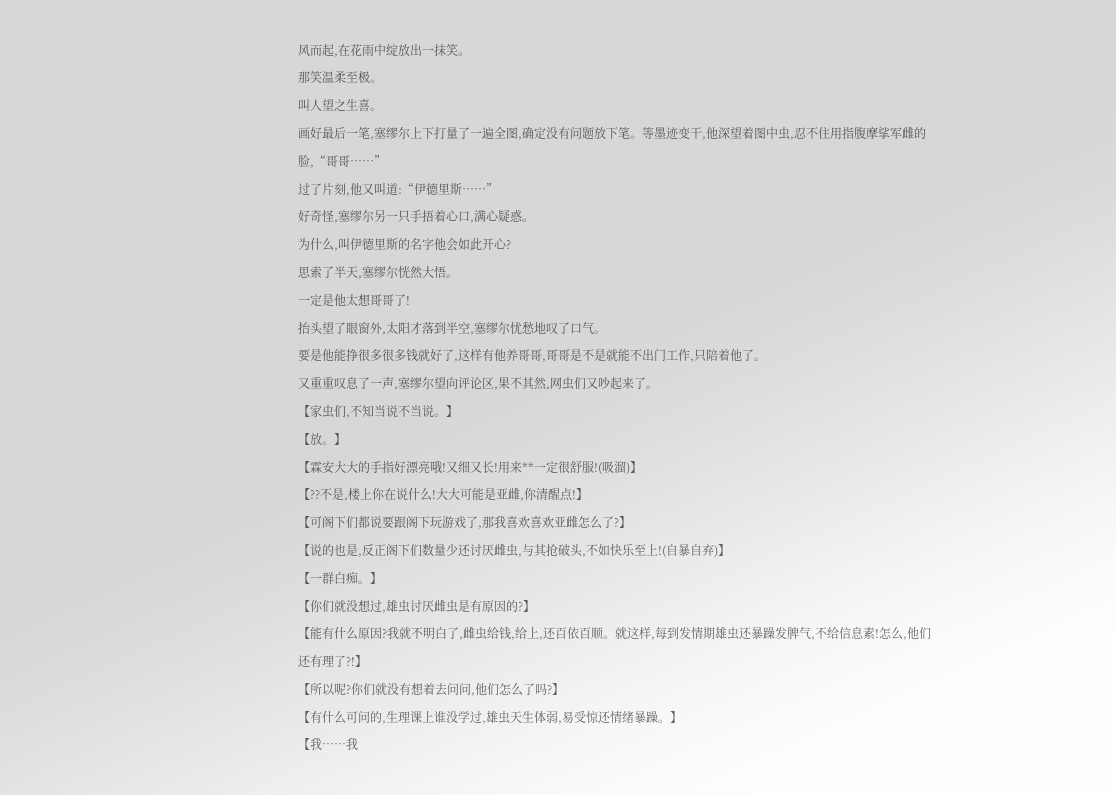风而起,在花雨中绽放出一抹笑。
那笑温柔至极。
叫人望之生喜。
画好最后一笔,塞缪尔上下打量了一遍全图,确定没有问题放下笔。等墨迹变干,他深望着图中虫,忍不住用指腹摩挲军雌的脸,“哥哥……”
过了片刻,他又叫道:“伊德里斯……”
好奇怪,塞缪尔另一只手捂着心口,满心疑惑。
为什么,叫伊德里斯的名字他会如此开心?
思索了半天,塞缪尔恍然大悟。
一定是他太想哥哥了!
抬头望了眼窗外,太阳才落到半空,塞缪尔忧愁地叹了口气。
要是他能挣很多很多钱就好了,这样有他养哥哥,哥哥是不是就能不出门工作,只陪着他了。
又重重叹息了一声,塞缪尔望向评论区,果不其然,网虫们又吵起来了。
【家虫们,不知当说不当说。】
【放。】
【霖安大大的手指好漂亮哦!又细又长!用来**一定很舒服!(吸溜)】
【??不是,楼上你在说什么!大大可能是亚雌,你清醒点!】
【可阁下们都说要跟阁下玩游戏了,那我喜欢喜欢亚雌怎么了?】
【说的也是,反正阁下们数量少还讨厌雌虫,与其抢破头,不如快乐至上!(自暴自弃)】
【一群白痴。】
【你们就没想过,雄虫讨厌雌虫是有原因的?】
【能有什么原因?我就不明白了,雌虫给钱,给上,还百依百顺。就这样,每到发情期雄虫还暴躁发脾气,不给信息素!怎么,他们还有理了?!】
【所以呢?你们就没有想着去问问,他们怎么了吗?】
【有什么可问的,生理课上谁没学过,雄虫天生体弱,易受惊还情绪暴躁。】
【我……我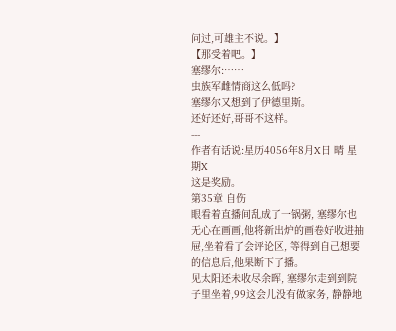问过,可雄主不说。】
【那受着吧。】
塞缪尔:……
虫族军雌情商这么低吗?
塞缪尔又想到了伊德里斯。
还好还好,哥哥不这样。
---
作者有话说:星历4056年8月X日 晴 星期X
这是奖励。
第35章 自伤
眼看着直播间乱成了一锅粥, 塞缪尔也无心在画画,他将新出炉的画卷好收进抽屉,坐着看了会评论区, 等得到自己想要的信息后,他果断下了播。
见太阳还未收尽余晖, 塞缪尔走到到院子里坐着,99这会儿没有做家务, 静静地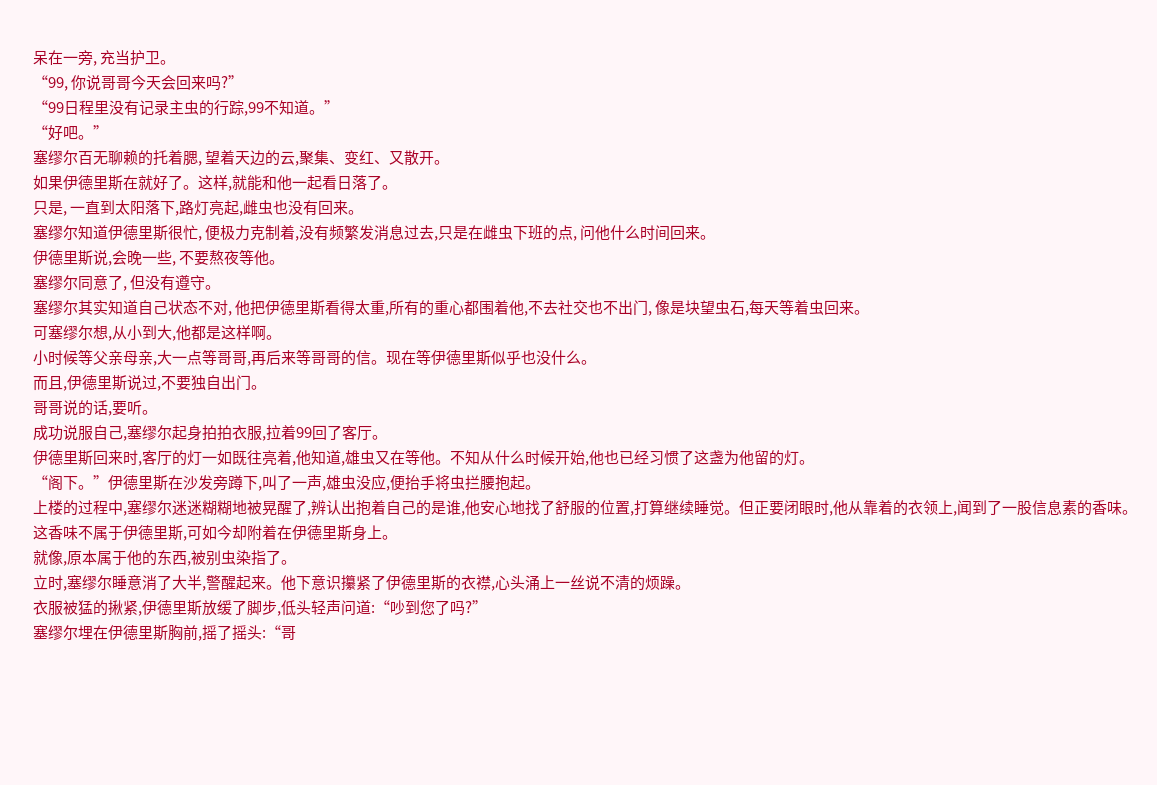呆在一旁, 充当护卫。
“99, 你说哥哥今天会回来吗?”
“99日程里没有记录主虫的行踪,99不知道。”
“好吧。”
塞缪尔百无聊赖的托着腮, 望着天边的云,聚集、变红、又散开。
如果伊德里斯在就好了。这样,就能和他一起看日落了。
只是, 一直到太阳落下,路灯亮起,雌虫也没有回来。
塞缪尔知道伊德里斯很忙, 便极力克制着,没有频繁发消息过去,只是在雌虫下班的点, 问他什么时间回来。
伊德里斯说,会晚一些, 不要熬夜等他。
塞缪尔同意了, 但没有遵守。
塞缪尔其实知道自己状态不对, 他把伊德里斯看得太重,所有的重心都围着他,不去社交也不出门, 像是块望虫石,每天等着虫回来。
可塞缪尔想,从小到大,他都是这样啊。
小时候等父亲母亲,大一点等哥哥,再后来等哥哥的信。现在等伊德里斯似乎也没什么。
而且,伊德里斯说过,不要独自出门。
哥哥说的话,要听。
成功说服自己,塞缪尔起身拍拍衣服,拉着99回了客厅。
伊德里斯回来时,客厅的灯一如既往亮着,他知道,雄虫又在等他。不知从什么时候开始,他也已经习惯了这盏为他留的灯。
“阁下。”伊德里斯在沙发旁蹲下,叫了一声,雄虫没应,便抬手将虫拦腰抱起。
上楼的过程中,塞缪尔迷迷糊糊地被晃醒了,辨认出抱着自己的是谁,他安心地找了舒服的位置,打算继续睡觉。但正要闭眼时,他从靠着的衣领上,闻到了一股信息素的香味。
这香味不属于伊德里斯,可如今却附着在伊德里斯身上。
就像,原本属于他的东西,被别虫染指了。
立时,塞缪尔睡意消了大半,警醒起来。他下意识攥紧了伊德里斯的衣襟,心头涌上一丝说不清的烦躁。
衣服被猛的揪紧,伊德里斯放缓了脚步,低头轻声问道:“吵到您了吗?”
塞缪尔埋在伊德里斯胸前,摇了摇头:“哥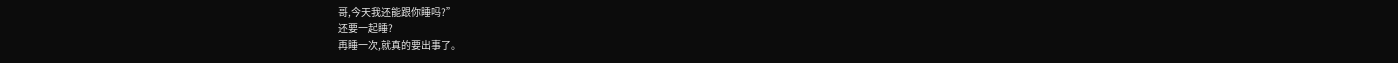哥,今天我还能跟你睡吗?”
还要一起睡?
再睡一次,就真的要出事了。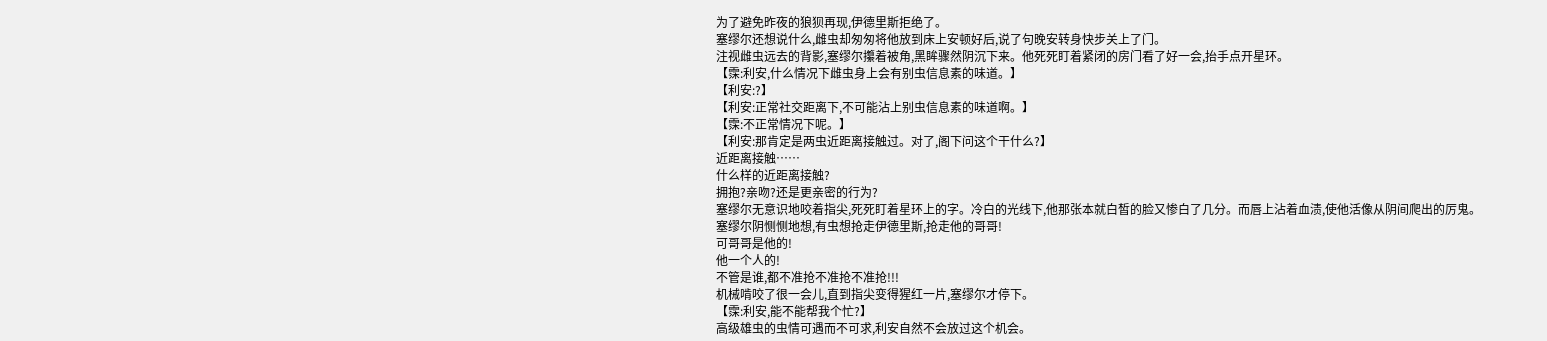为了避免昨夜的狼狈再现,伊德里斯拒绝了。
塞缪尔还想说什么,雌虫却匆匆将他放到床上安顿好后,说了句晚安转身快步关上了门。
注视雌虫远去的背影,塞缪尔攥着被角,黑眸骤然阴沉下来。他死死盯着紧闭的房门看了好一会,抬手点开星环。
【霂:利安,什么情况下雌虫身上会有别虫信息素的味道。】
【利安:?】
【利安:正常社交距离下,不可能沾上别虫信息素的味道啊。】
【霂:不正常情况下呢。】
【利安:那肯定是两虫近距离接触过。对了,阁下问这个干什么?】
近距离接触……
什么样的近距离接触?
拥抱?亲吻?还是更亲密的行为?
塞缪尔无意识地咬着指尖,死死盯着星环上的字。冷白的光线下,他那张本就白皙的脸又惨白了几分。而唇上沾着血渍,使他活像从阴间爬出的厉鬼。
塞缪尔阴恻恻地想,有虫想抢走伊德里斯,抢走他的哥哥!
可哥哥是他的!
他一个人的!
不管是谁,都不准抢不准抢不准抢!!!
机械啃咬了很一会儿,直到指尖变得猩红一片,塞缪尔才停下。
【霂:利安,能不能帮我个忙?】
高级雄虫的虫情可遇而不可求,利安自然不会放过这个机会。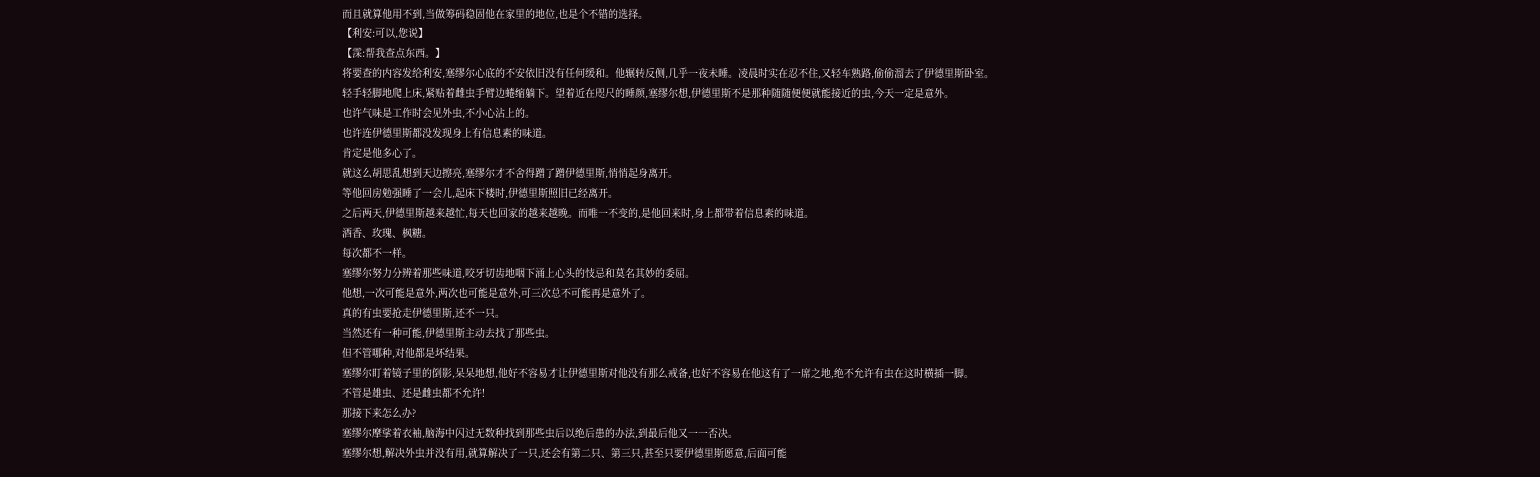而且就算他用不到,当做筹码稳固他在家里的地位,也是个不错的选择。
【利安:可以,您说】
【霂:帮我查点东西。】
将要查的内容发给利安,塞缪尔心底的不安依旧没有任何缓和。他辗转反侧,几乎一夜未睡。凌晨时实在忍不住,又轻车熟路,偷偷溜去了伊德里斯卧室。
轻手轻脚地爬上床,紧贴着雌虫手臂边蜷缩躺下。望着近在咫尺的睡颜,塞缪尔想,伊德里斯不是那种随随便便就能接近的虫,今天一定是意外。
也许气味是工作时会见外虫,不小心沾上的。
也许连伊德里斯都没发现身上有信息素的味道。
肯定是他多心了。
就这么胡思乱想到天边擦亮,塞缪尔才不舍得蹭了蹭伊德里斯,悄悄起身离开。
等他回房勉强睡了一会儿,起床下楼时,伊德里斯照旧已经离开。
之后两天,伊德里斯越来越忙,每天也回家的越来越晚。而唯一不变的,是他回来时,身上都带着信息素的味道。
酒香、玫瑰、枫糖。
每次都不一样。
塞缪尔努力分辨着那些味道,咬牙切齿地咽下涌上心头的忮忌和莫名其妙的委屈。
他想,一次可能是意外,两次也可能是意外,可三次总不可能再是意外了。
真的有虫要抢走伊德里斯,还不一只。
当然还有一种可能,伊德里斯主动去找了那些虫。
但不管哪种,对他都是坏结果。
塞缪尔盯着镜子里的倒影,呆呆地想,他好不容易才让伊德里斯对他没有那么戒备,也好不容易在他这有了一席之地,绝不允许有虫在这时横插一脚。
不管是雄虫、还是雌虫都不允许!
那接下来怎么办?
塞缪尔摩挲着衣袖,脑海中闪过无数种找到那些虫后以绝后患的办法,到最后他又一一否决。
塞缪尔想,解决外虫并没有用,就算解决了一只,还会有第二只、第三只,甚至只要伊德里斯愿意,后面可能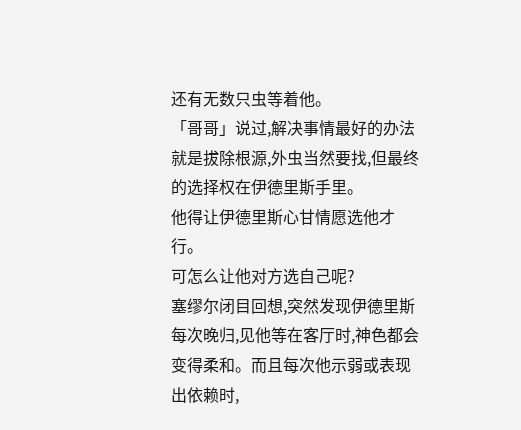还有无数只虫等着他。
「哥哥」说过,解决事情最好的办法就是拔除根源,外虫当然要找,但最终的选择权在伊德里斯手里。
他得让伊德里斯心甘情愿选他才行。
可怎么让他对方选自己呢?
塞缪尔闭目回想,突然发现伊德里斯每次晚归,见他等在客厅时,神色都会变得柔和。而且每次他示弱或表现出依赖时,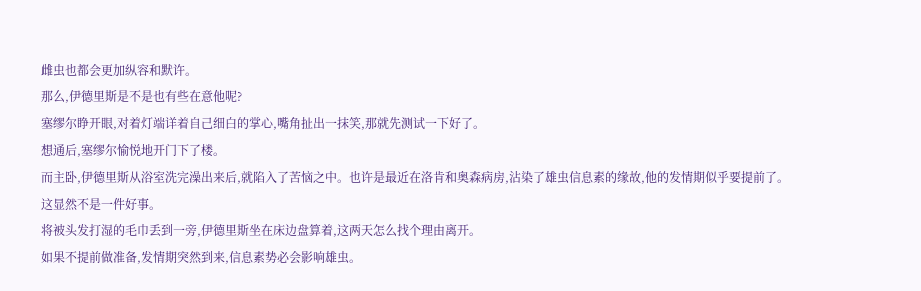雌虫也都会更加纵容和默许。
那么,伊德里斯是不是也有些在意他呢?
塞缪尔睁开眼,对着灯端详着自己细白的掌心,嘴角扯出一抹笑,那就先测试一下好了。
想通后,塞缪尔愉悦地开门下了楼。
而主卧,伊德里斯从浴室洗完澡出来后,就陷入了苦恼之中。也许是最近在洛肯和奥森病房,沾染了雄虫信息素的缘故,他的发情期似乎要提前了。
这显然不是一件好事。
将被头发打湿的毛巾丢到一旁,伊德里斯坐在床边盘算着,这两天怎么找个理由离开。
如果不提前做准备,发情期突然到来,信息素势必会影响雄虫。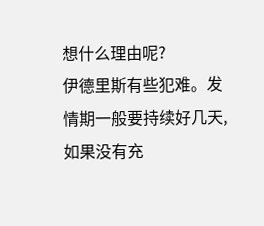想什么理由呢?
伊德里斯有些犯难。发情期一般要持续好几天,如果没有充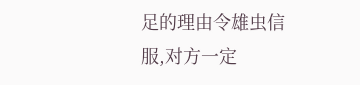足的理由令雄虫信服,对方一定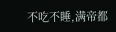不吃不睡,满帝都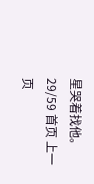星哭着找他。
29/59 首页 上一页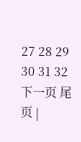27 28 29 30 31 32 下一页 尾页 |